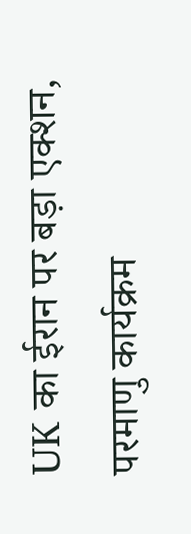UK का ईरान पर बड़ा एक्शन, परमाणु कार्यक्रम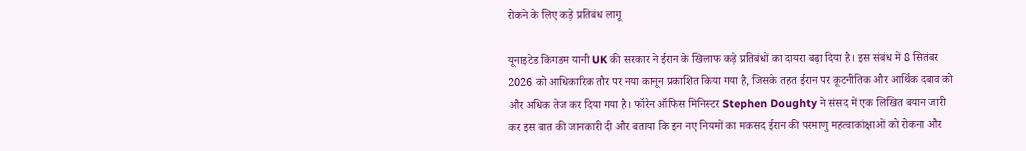रोकने के लिए कड़े प्रतिबंध लागू

यूनाइटेड किंगडम यानी UK की सरकार ने ईरान के खिलाफ कड़े प्रतिबंधों का दायरा बढ़ा दिया है। इस संबंध में 8 सितंबर 2026 को आधिकारिक तौर पर नया कानून प्रकाशित किया गया है, जिसके तहत ईरान पर कूटनीतिक और आर्थिक दबाव को और अधिक तेज कर दिया गया है। फॉरेन ऑफिस मिनिस्टर Stephen Doughty ने संसद में एक लिखित बयान जारी कर इस बात की जानकारी दी और बताया कि इन नए नियमों का मकसद ईरान की परमाणु महत्वाकांक्षाओं को रोकना और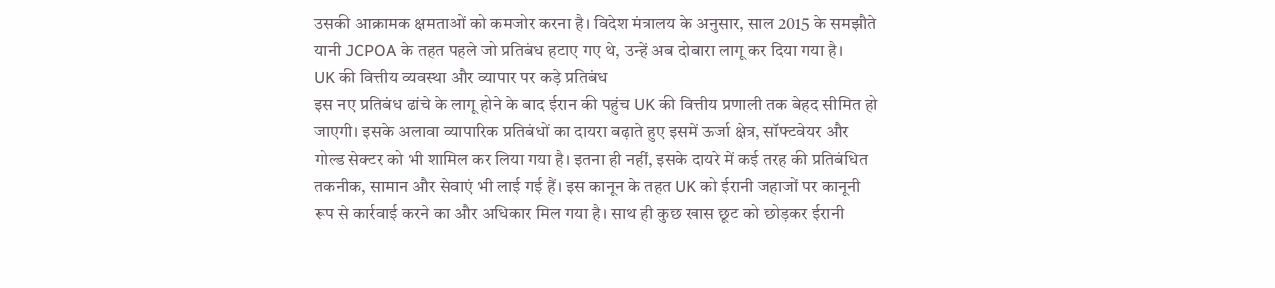उसकी आक्रामक क्षमताओं को कमजोर करना है। विदेश मंत्रालय के अनुसार, साल 2015 के समझौते यानी JCPOA के तहत पहले जो प्रतिबंध हटाए गए थे, उन्हें अब दोबारा लागू कर दिया गया है।
UK की वित्तीय व्यवस्था और व्यापार पर कड़े प्रतिबंध
इस नए प्रतिबंध ढांचे के लागू होने के बाद ईरान की पहुंच UK की वित्तीय प्रणाली तक बेहद सीमित हो जाएगी। इसके अलावा व्यापारिक प्रतिबंधों का दायरा बढ़ाते हुए इसमें ऊर्जा क्षेत्र, सॉफ्टवेयर और गोल्ड सेक्टर को भी शामिल कर लिया गया है। इतना ही नहीं, इसके दायरे में कई तरह की प्रतिबंधित तकनीक, सामान और सेवाएं भी लाई गई हैं। इस कानून के तहत UK को ईरानी जहाजों पर कानूनी रूप से कार्रवाई करने का और अधिकार मिल गया है। साथ ही कुछ खास छूट को छोड़कर ईरानी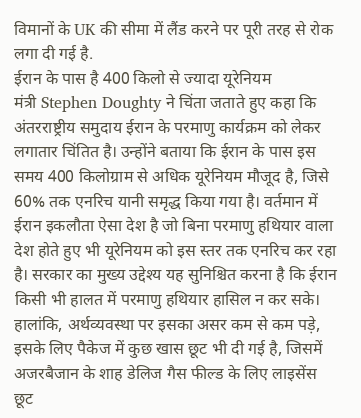विमानों के UK की सीमा में लैंड करने पर पूरी तरह से रोक लगा दी गई है.
ईरान के पास है 400 किलो से ज्यादा यूरेनियम
मंत्री Stephen Doughty ने चिंता जताते हुए कहा कि अंतरराष्ट्रीय समुदाय ईरान के परमाणु कार्यक्रम को लेकर लगातार चिंतित है। उन्होंने बताया कि ईरान के पास इस समय 400 किलोग्राम से अधिक यूरेनियम मौजूद है, जिसे 60% तक एनरिच यानी समृद्ध किया गया है। वर्तमान में ईरान इकलौता ऐसा देश है जो बिना परमाणु हथियार वाला देश होते हुए भी यूरेनियम को इस स्तर तक एनरिच कर रहा है। सरकार का मुख्य उद्देश्य यह सुनिश्चित करना है कि ईरान किसी भी हालत में परमाणु हथियार हासिल न कर सके। हालांकि, अर्थव्यवस्था पर इसका असर कम से कम पड़े, इसके लिए पैकेज में कुछ खास छूट भी दी गई है, जिसमें अजरबैजान के शाह डेलिज गैस फील्ड के लिए लाइसेंस छूट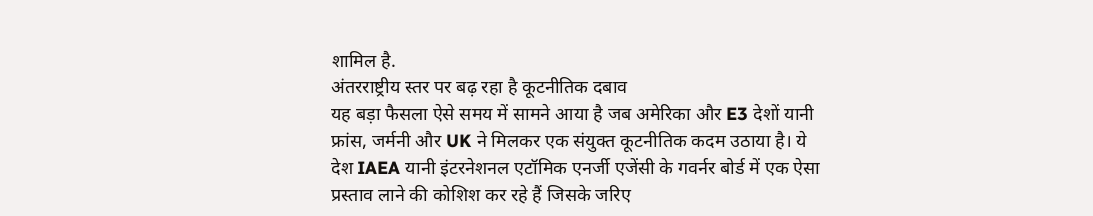शामिल है.
अंतरराष्ट्रीय स्तर पर बढ़ रहा है कूटनीतिक दबाव
यह बड़ा फैसला ऐसे समय में सामने आया है जब अमेरिका और E3 देशों यानी फ्रांस, जर्मनी और UK ने मिलकर एक संयुक्त कूटनीतिक कदम उठाया है। ये देश IAEA यानी इंटरनेशनल एटॉमिक एनर्जी एजेंसी के गवर्नर बोर्ड में एक ऐसा प्रस्ताव लाने की कोशिश कर रहे हैं जिसके जरिए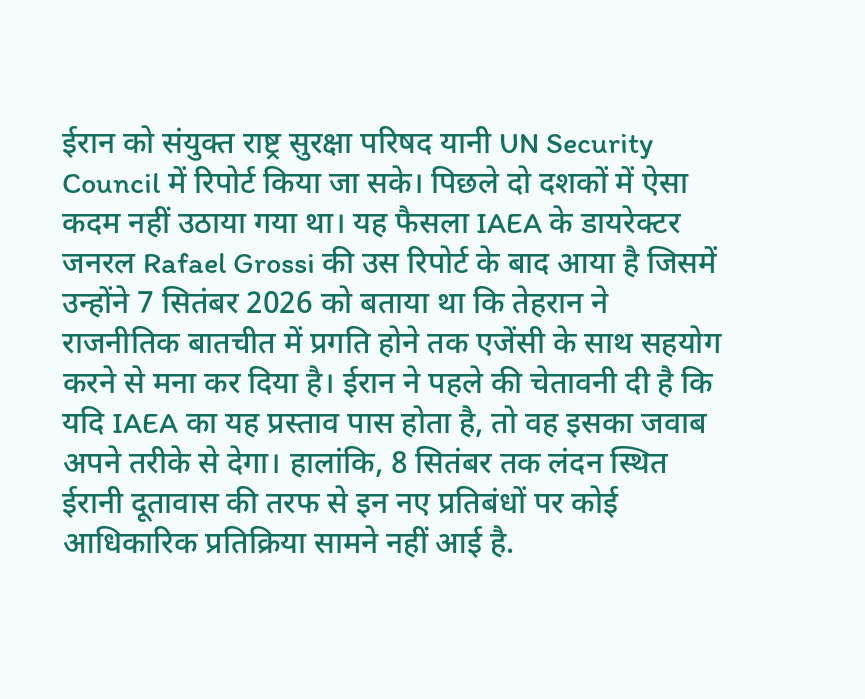ईरान को संयुक्त राष्ट्र सुरक्षा परिषद यानी UN Security Council में रिपोर्ट किया जा सके। पिछले दो दशकों में ऐसा कदम नहीं उठाया गया था। यह फैसला IAEA के डायरेक्टर जनरल Rafael Grossi की उस रिपोर्ट के बाद आया है जिसमें उन्होंने 7 सितंबर 2026 को बताया था कि तेहरान ने राजनीतिक बातचीत में प्रगति होने तक एजेंसी के साथ सहयोग करने से मना कर दिया है। ईरान ने पहले की चेतावनी दी है कि यदि IAEA का यह प्रस्ताव पास होता है, तो वह इसका जवाब अपने तरीके से देगा। हालांकि, 8 सितंबर तक लंदन स्थित ईरानी दूतावास की तरफ से इन नए प्रतिबंधों पर कोई आधिकारिक प्रतिक्रिया सामने नहीं आई है.